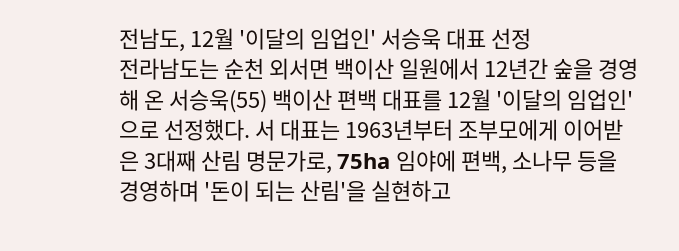전남도, 12월 '이달의 임업인' 서승욱 대표 선정
전라남도는 순천 외서면 백이산 일원에서 12년간 숲을 경영해 온 서승욱(55) 백이산 편백 대표를 12월 '이달의 임업인'으로 선정했다. 서 대표는 1963년부터 조부모에게 이어받은 3대째 산림 명문가로, 75ha 임야에 편백, 소나무 등을 경영하며 '돈이 되는 산림'을 실현하고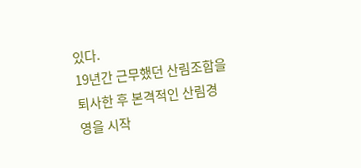있다.
19년간 근무했던 산림조합을 퇴사한 후 본격적인 산림경영을 시작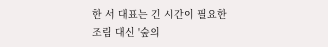한 서 대표는 긴 시간이 필요한 조림 대신 '숲의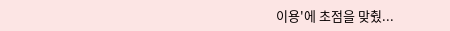이용'에 초점을 맞췄...